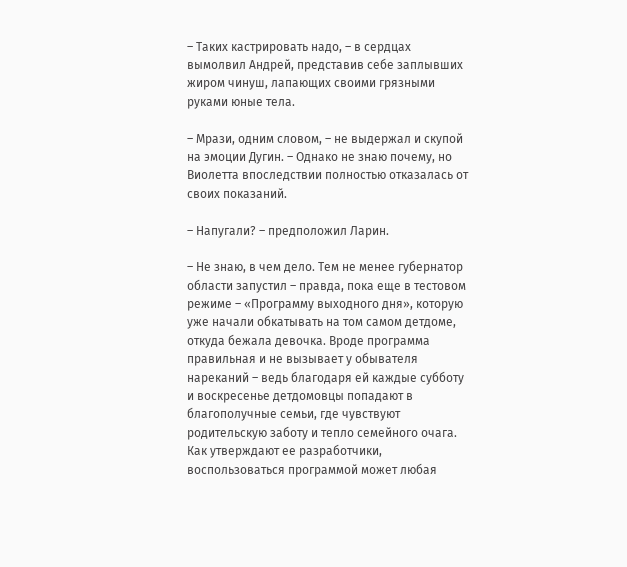– Таких кастрировать надо, – в сердцах вымолвил Андрей, представив себе заплывших жиром чинуш, лапающих своими грязными руками юные тела.

– Мрази, одним словом, – не выдержал и скупой на эмоции Дугин. – Однако не знаю почему, но Виолетта впоследствии полностью отказалась от своих показаний.

– Напугали? – предположил Ларин.

– Не знаю, в чем дело. Тем не менее губернатор области запустил – правда, пока еще в тестовом режиме – «Программу выходного дня», которую уже начали обкатывать на том самом детдоме, откуда бежала девочка. Вроде программа правильная и не вызывает у обывателя нареканий – ведь благодаря ей каждые субботу и воскресенье детдомовцы попадают в благополучные семьи, где чувствуют родительскую заботу и тепло семейного очага. Как утверждают ее разработчики, воспользоваться программой может любая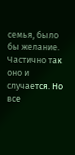семья, было бы желание. Частично так оно и случается. Но все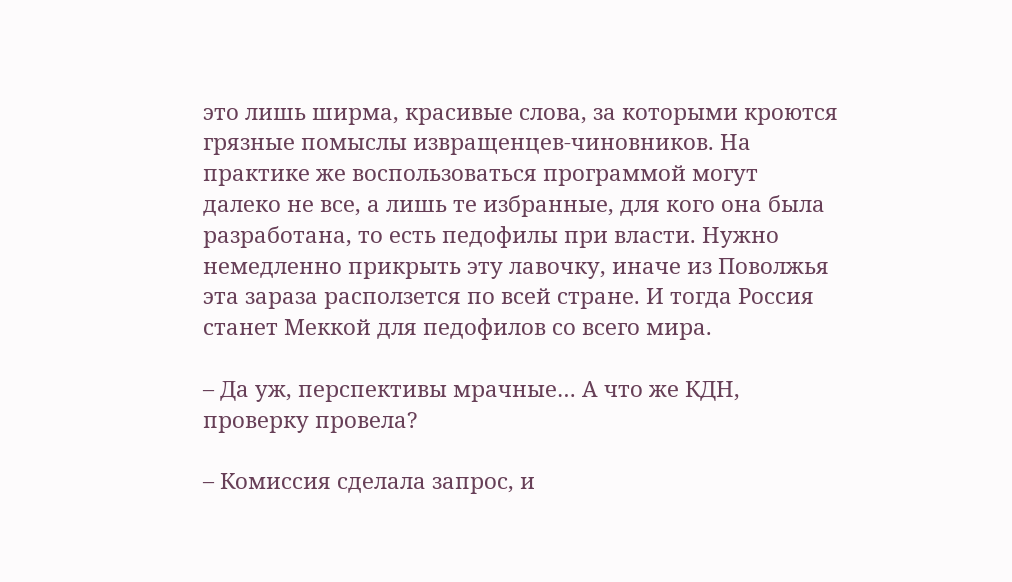это лишь ширма, красивые слова, за которыми кроются грязные помыслы извращенцев-чиновников. На практике же воспользоваться программой могут далеко не все, а лишь те избранные, для кого она была разработана, то есть педофилы при власти. Нужно немедленно прикрыть эту лавочку, иначе из Поволжья эта зараза расползется по всей стране. И тогда Россия станет Меккой для педофилов со всего мира.

– Да уж, перспективы мрачные… А что же КДН, проверку провела?

– Комиссия сделала запрос, и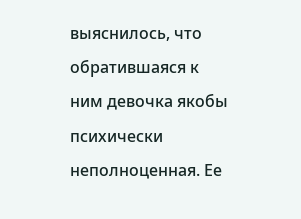выяснилось, что обратившаяся к ним девочка якобы психически неполноценная. Ее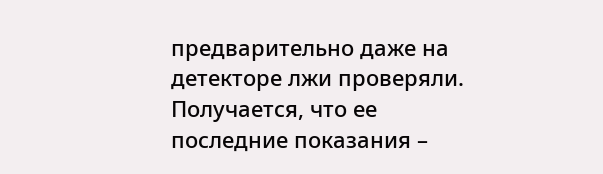предварительно даже на детекторе лжи проверяли. Получается, что ее последние показания –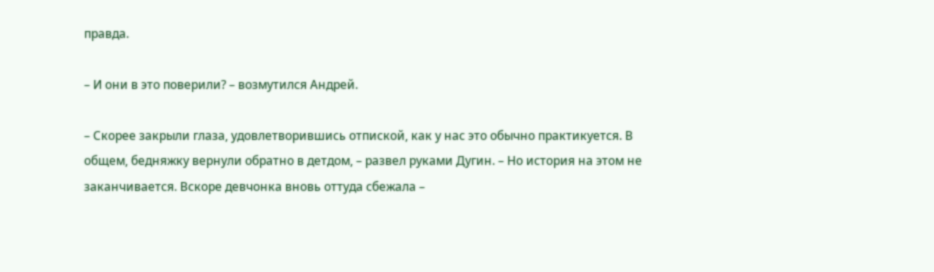правда.

– И они в это поверили? – возмутился Андрей.

– Скорее закрыли глаза, удовлетворившись отпиской, как у нас это обычно практикуется. В общем, бедняжку вернули обратно в детдом, – развел руками Дугин. – Но история на этом не заканчивается. Вскоре девчонка вновь оттуда сбежала –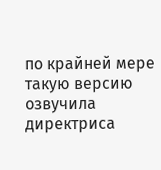по крайней мере такую версию озвучила директриса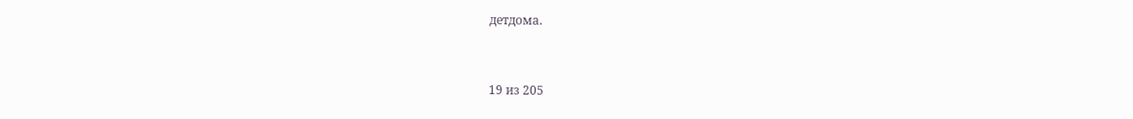детдома.



19 из 205